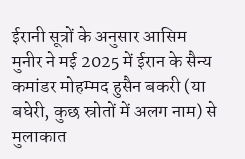ईरानी सूत्रों के अनुसार आसिम मुनीर ने मई 2025 में ईरान के सैन्य कमांडर मोहम्मद हुसैन बकरी (या बघेरी, कुछ स्रोतों में अलग नाम) से मुलाकात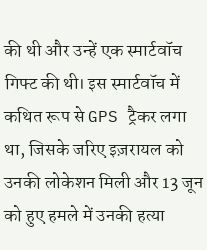की थी और उन्हें एक स्मार्टवॉच गिफ्ट की थी। इस स्मार्टवॉच में कथित रूप से GPS ट्रैकर लगा था, जिसके जरिए इज़रायल को उनकी लोकेशन मिली और 13 जून को हुए हमले में उनकी हत्या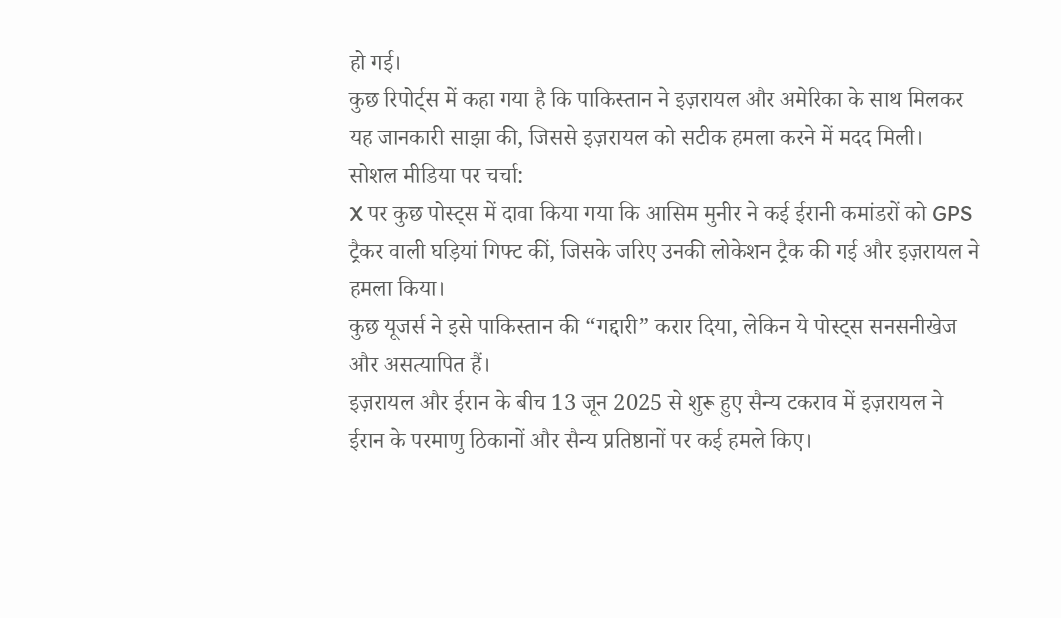हो गई।
कुछ रिपोर्ट्स में कहा गया है कि पाकिस्तान ने इज़रायल और अमेरिका के साथ मिलकर यह जानकारी साझा की, जिससे इज़रायल को सटीक हमला करने में मदद मिली।
सोशल मीडिया पर चर्चा:
X पर कुछ पोस्ट्स में दावा किया गया कि आसिम मुनीर ने कई ईरानी कमांडरों को GPS ट्रैकर वाली घड़ियां गिफ्ट कीं, जिसके जरिए उनकी लोकेशन ट्रैक की गई और इज़रायल ने हमला किया।
कुछ यूजर्स ने इसे पाकिस्तान की “गद्दारी” करार दिया, लेकिन ये पोस्ट्स सनसनीखेज और असत्यापित हैं।
इज़रायल और ईरान के बीच 13 जून 2025 से शुरू हुए सैन्य टकराव में इज़रायल ने ईरान के परमाणु ठिकानों और सैन्य प्रतिष्ठानों पर कई हमले किए।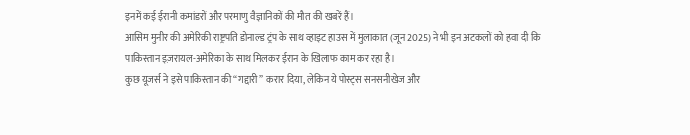इनमें कई ईरानी कमांडरों और परमाणु वैज्ञानिकों की मौत की खबरें हैं।
आसिम मुनीर की अमेरिकी राष्ट्रपति डोनाल्ड ट्रंप के साथ व्हाइट हाउस में मुलाकात (जून 2025) ने भी इन अटकलों को हवा दी कि पाकिस्तान इज़रायल-अमेरिका के साथ मिलकर ईरान के खिलाफ काम कर रहा है।
कुछ यूजर्स ने इसे पाकिस्तान की “गद्दारी” करार दिया, लेकिन ये पोस्ट्स सनसनीखेज और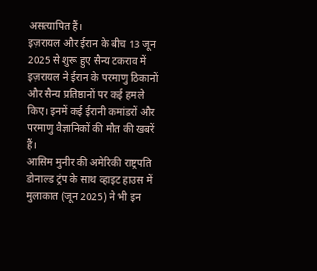असत्यापित हैं।
इज़रायल और ईरान के बीच 13 जून 2025 से शुरू हुए सैन्य टकराव में इज़रायल ने ईरान के परमाणु ठिकानों और सैन्य प्रतिष्ठानों पर कई हमले किए। इनमें कई ईरानी कमांडरों और परमाणु वैज्ञानिकों की मौत की खबरें हैं।
आसिम मुनीर की अमेरिकी राष्ट्रपति डोनाल्ड ट्रंप के साथ व्हाइट हाउस में मुलाकात (जून 2025) ने भी इन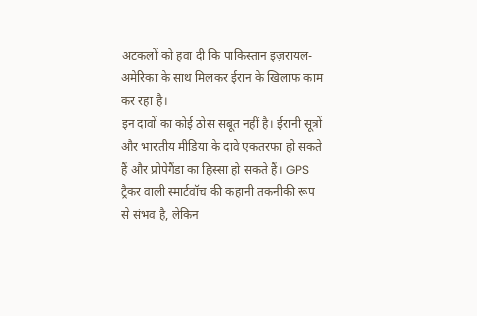अटकलों को हवा दी कि पाकिस्तान इज़रायल-अमेरिका के साथ मिलकर ईरान के खिलाफ काम कर रहा है।
इन दावों का कोई ठोस सबूत नहीं है। ईरानी सूत्रों और भारतीय मीडिया के दावे एकतरफा हो सकते हैं और प्रोपेगैंडा का हिस्सा हो सकते हैं। GPS ट्रैकर वाली स्मार्टवॉच की कहानी तकनीकी रूप से संभव है, लेकिन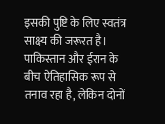इसकी पुष्टि के लिए स्वतंत्र साक्ष्य की जरूरत है।
पाकिस्तान और ईरान के बीच ऐतिहासिक रूप से तनाव रहा है, लेकिन दोनों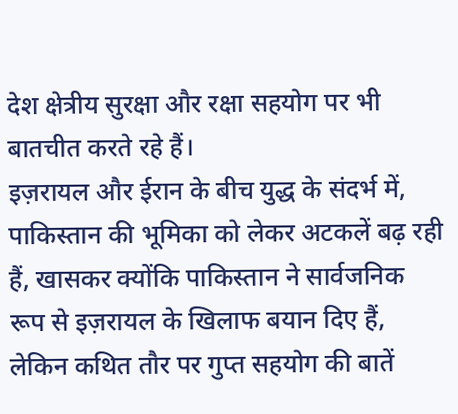देश क्षेत्रीय सुरक्षा और रक्षा सहयोग पर भी बातचीत करते रहे हैं।
इज़रायल और ईरान के बीच युद्ध के संदर्भ में, पाकिस्तान की भूमिका को लेकर अटकलें बढ़ रही हैं, खासकर क्योंकि पाकिस्तान ने सार्वजनिक रूप से इज़रायल के खिलाफ बयान दिए हैं, लेकिन कथित तौर पर गुप्त सहयोग की बातें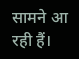सामने आ रही हैं।